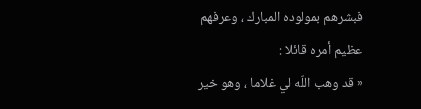فبشرهم بمولوده المبارك ، وعرفهم عظيم أمره قائلا :
« قد وهب اللّه لي غلاما ، وهو خير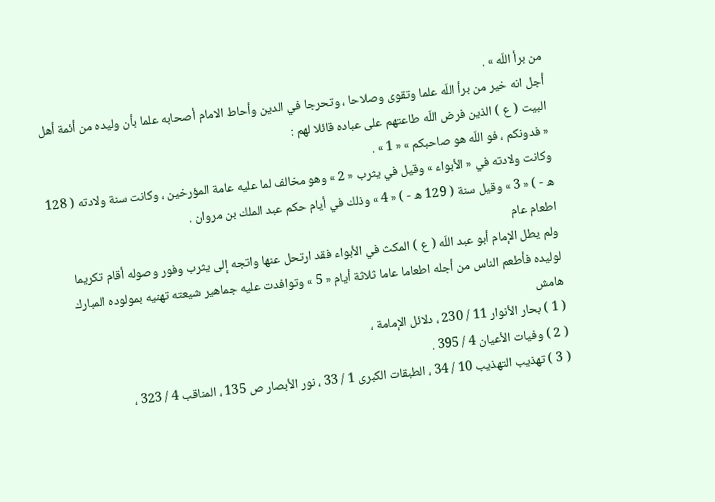من برأ اللّه » .
أجل انه خير من برأ اللّه علما وتقوى وصلاحا ، وتحرجا في الدين وأحاط الامام أصحابه علما بأن وليده من أئمة أهل البيت ( ع ) الذين فرض اللّه طاعتهم على عباده قائلا لهم :
« فدونكم ، فو اللّه هو صاحبكم » « 1 » .
وكانت ولادته في « الأبواء » وقيل في يثرب « 2 » وهو مخالف لما عليه عامة المؤرخين ، وكانت سنة ولادته ( 128 ه - ) « 3 » وقيل سنة ( 129 ه - ) « 4 » وذلك في أيام حكم عبد الملك بن مروان .
اطعام عام
ولم يطل الإمام أبو عبد اللّه ( ع ) المكث في الأبواء فقد ارتحل عنها واتجه إلى يثرب وفور وصوله أقام تكريما لوليده فأطعم الناس من أجله اطعاما عاما ثلاثة أيام « 5 » وتوافدت عليه جماهير شيعته تهنيه بمولوده المبارك
هامش
( 1 ) بحار الأنوار 11 / 230 ، دلائل الإمامة ،
( 2 ) وفيات الأعيان 4 / 395 .
( 3 ) تهذيب التهذيب 10 / 34 ، الطبقات الكبرى 1 / 33 ، نور الأبصار ص 135 ، المناقب 4 / 323 ،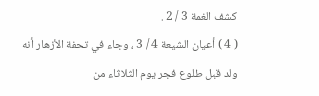كشف الغمة 3 / 2 .
( 4 ) أعيان الشيعة 4 / 3 ، وجاء في تحفة الأزهار أنه ولد قبل طلوع فجر يوم الثلاثاء من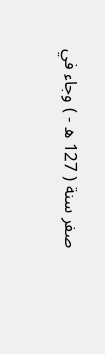صفر سنة ( 127 ه - ) وجاء في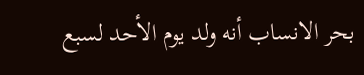بحر الانساب أنه ولد يوم الأحد لسبع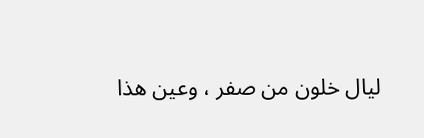ليال خلون من صفر ، وعين هذا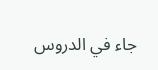جاء في الدروس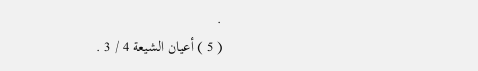.
( 5 ) أعيان الشيعة 4 / 3 .